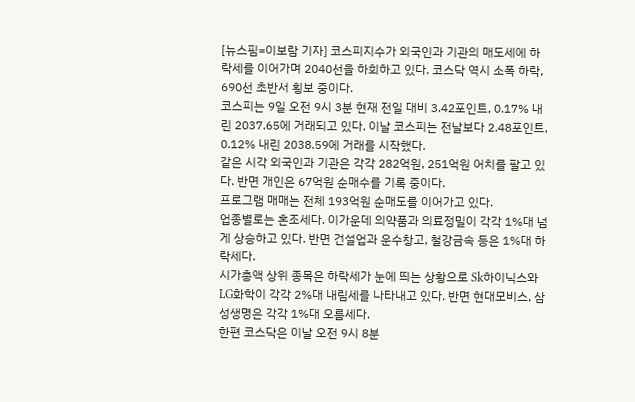[뉴스핌=이보람 기자] 코스피지수가 외국인과 기관의 매도세에 하락세를 이어가며 2040선을 하회하고 있다. 코스닥 역시 소폭 하락, 690선 초반서 횡보 중이다.
코스피는 9일 오전 9시 3분 현재 전일 대비 3.42포인트, 0.17% 내린 2037.65에 거래되고 있다. 이날 코스피는 전날보다 2.48포인트, 0.12% 내린 2038.59에 거래를 시작했다.
같은 시각 외국인과 기관은 각각 282억원, 251억원 어치를 팔고 있다. 반면 개인은 67억원 순매수를 기록 중이다.
프로그램 매매는 전체 193억원 순매도를 이어가고 있다.
업종별로는 혼조세다. 이가운데 의약품과 의료정밀이 각각 1%대 넘게 상승하고 있다. 반면 건설업과 운수창고, 철강금속 등은 1%대 하락세다.
시가총액 상위 종목은 하락세가 눈에 띄는 상황으로 Sk하이닉스와 LG화학이 각각 2%대 내림세를 나타내고 있다. 반면 현대모비스, 삼성생명은 각각 1%대 오름세다.
한편 코스닥은 이날 오전 9시 8분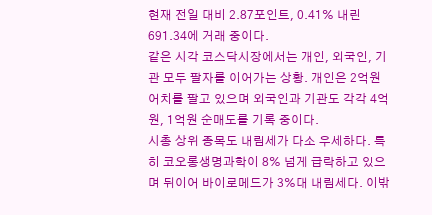현재 전일 대비 2.87포인트, 0.41% 내린 691.34에 거래 중이다.
같은 시각 코스닥시장에서는 개인, 외국인, 기관 모두 팔자를 이어가는 상황. 개인은 2억원 어치를 팔고 있으며 외국인과 기관도 각각 4억원, 1억원 순매도를 기록 중이다.
시총 상위 종목도 내림세가 다소 우세하다. 특히 코오롱생명과학이 8% 넘게 급락하고 있으며 뒤이어 바이로메드가 3%대 내림세다. 이밖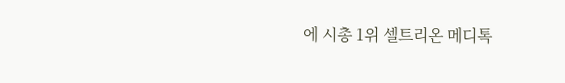에 시총 1위 셀트리온 메디톡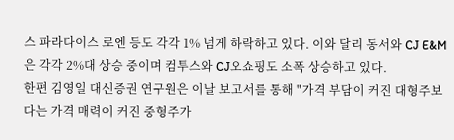스 파라다이스 로엔 등도 각각 1% 넘게 하락하고 있다. 이와 달리 동서와 CJ E&M은 각각 2%대 상승 중이며 컴투스와 CJ오쇼핑도 소폭 상승하고 있다.
한편 김영일 대신증권 연구원은 이날 보고서를 통해 "가격 부담이 커진 대형주보다는 가격 매력이 커진 중형주가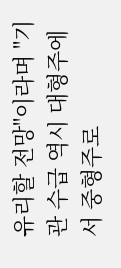유리할 전망"이라며 "기관 수급 역시 대형주에서 중형주로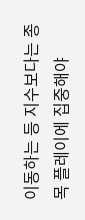이동하는 등 지수보다는 종목 플레이에 집중해야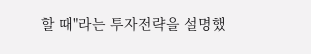할 때"라는 투자전략을 설명했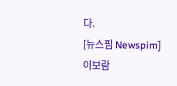다.
[뉴스핌 Newspim] 이보람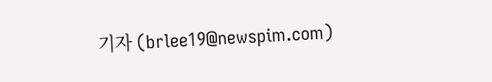기자 (brlee19@newspim.com)